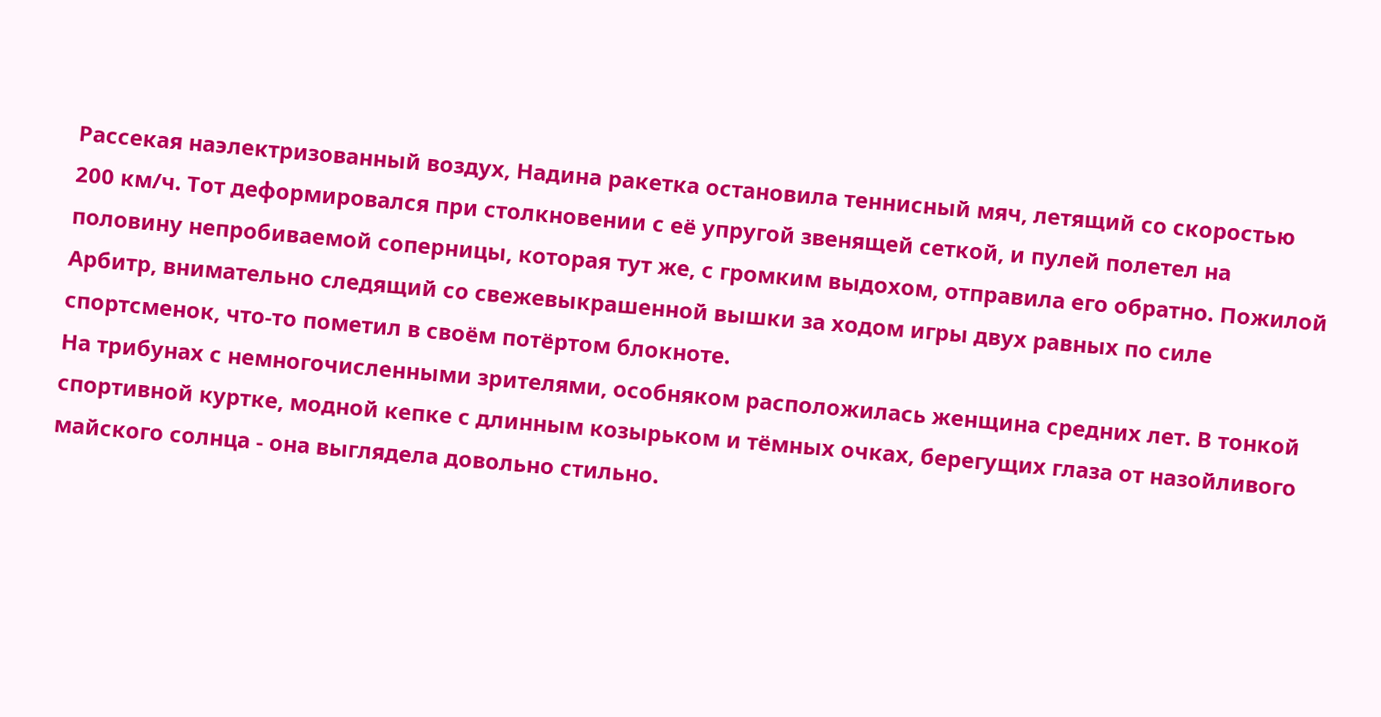Рассекая наэлектризованный воздух, Надина ракетка остановила теннисный мяч, летящий со скоростью 200 км/ч. Тот деформировался при столкновении с её упругой звенящей сеткой, и пулей полетел на половину непробиваемой соперницы, которая тут же, с громким выдохом, отправила его обратно. Пожилой Арбитр, внимательно следящий со свежевыкрашенной вышки за ходом игры двух равных по силе спортсменок, что-то пометил в своём потёртом блокноте.
На трибунах с немногочисленными зрителями, особняком расположилась женщина средних лет. В тонкой спортивной куртке, модной кепке с длинным козырьком и тёмных очках, берегущих глаза от назойливого майского солнца - она выглядела довольно стильно.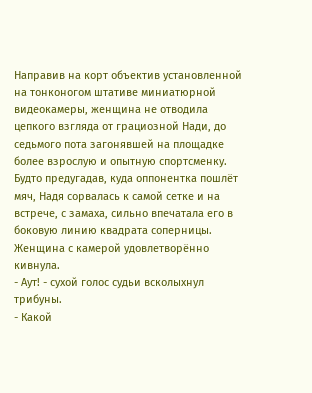Направив на корт объектив установленной на тонконогом штативе миниатюрной видеокамеры, женщина не отводила цепкого взгляда от грациозной Нади, до седьмого пота загонявшей на площадке более взрослую и опытную спортсменку.
Будто предугадав, куда оппонентка пошлёт мяч, Надя сорвалась к самой сетке и на встрече, с замаха, сильно впечатала его в боковую линию квадрата соперницы. Женщина с камерой удовлетворённо кивнула.
- Аут! - сухой голос судьи всколыхнул трибуны.
- Какой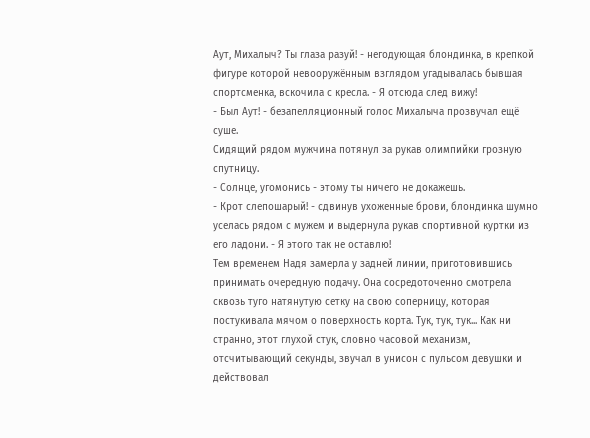Аут, Михалыч? Ты глаза разуй! - негодующая блондинка, в крепкой фигуре которой невооружённым взглядом угадывалась бывшая спортсменка, вскочила с кресла. - Я отсюда след вижу!
- Был Аут! - безапелляционный голос Михалыча прозвучал ещё суше.
Сидящий рядом мужчина потянул за рукав олимпийки грозную спутницу.
- Солнце, угомонись - этому ты ничего не докажешь.
- Крот слепошарый! - сдвинув ухоженные брови, блондинка шумно уселась рядом с мужем и выдернула рукав спортивной куртки из его ладони. - Я этого так не оставлю!
Тем временем Надя замерла у задней линии, приготовившись принимать очередную подачу. Она сосредоточенно смотрела сквозь туго натянутую сетку на свою соперницу, которая постукивала мячом о поверхность корта. Тук, тук, тук... Как ни странно, этот глухой стук, словно часовой механизм, отсчитывающий секунды, звучал в унисон с пульсом девушки и действовал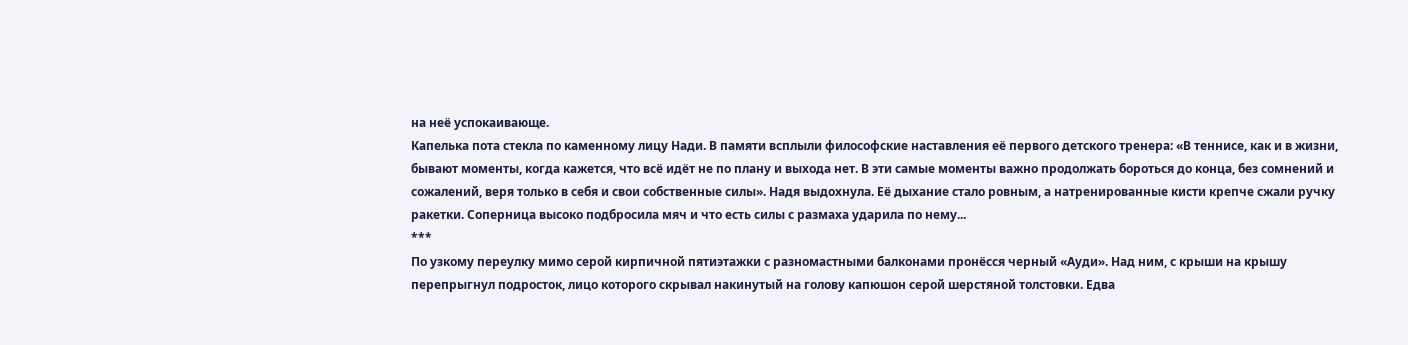на неё успокаивающе.
Капелька пота стекла по каменному лицу Нади. В памяти всплыли философские наставления её первого детского тренера: «В теннисе, как и в жизни, бывают моменты, когда кажется, что всё идёт не по плану и выхода нет. В эти самые моменты важно продолжать бороться до конца, без сомнений и сожалений, веря только в себя и свои собственные силы». Надя выдохнула. Её дыхание стало ровным, а натренированные кисти крепче сжали ручку ракетки. Соперница высоко подбросила мяч и что есть силы с размаха ударила по нему...
***
По узкому переулку мимо серой кирпичной пятиэтажки с разномастными балконами пронёсся черный «Ауди». Над ним, с крыши на крышу перепрыгнул подросток, лицо которого скрывал накинутый на голову капюшон серой шерстяной толстовки. Едва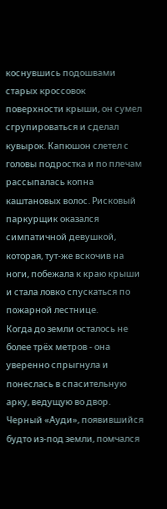коснувшись подошвами старых кроссовок поверхности крыши, он сумел сгрупироваться и сделал кувырок. Капюшон слетел с головы подростка и по плечам рассыпалась копна каштановых волос. Рисковый паркурщик оказался симпатичной девушкой, которая, тут-же вскочив на ноги, побежала к краю крыши и стала ловко спускаться по пожарной лестнице.
Когда до земли осталось не более трёх метров - она уверенно спрыгнула и понеслась в спасительную арку, ведущую во двор. Черный «Ауди», появившийся будто из-под земли, помчался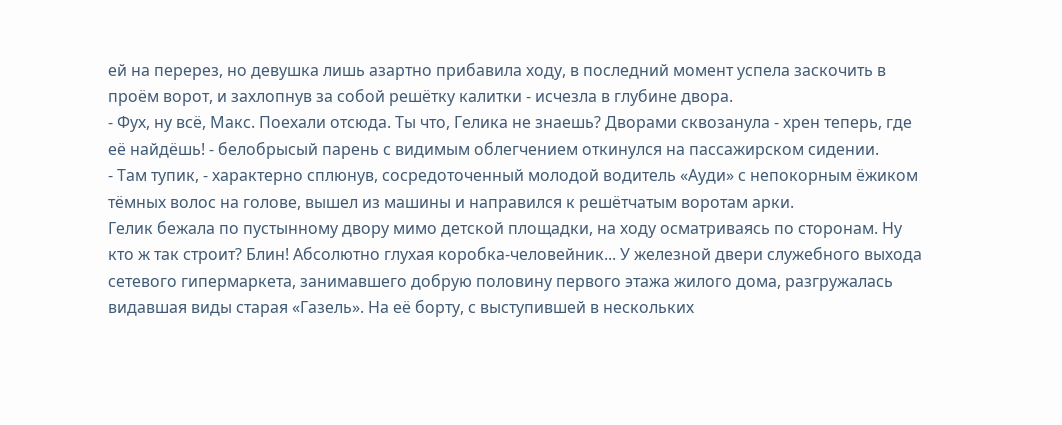ей на перерез, но девушка лишь азартно прибавила ходу, в последний момент успела заскочить в проём ворот, и захлопнув за собой решётку калитки - исчезла в глубине двора.
- Фух, ну всё, Макс. Поехали отсюда. Ты что, Гелика не знаешь? Дворами сквозанула - хрен теперь, где её найдёшь! - белобрысый парень с видимым облегчением откинулся на пассажирском сидении.
- Там тупик, - характерно сплюнув, сосредоточенный молодой водитель «Ауди» с непокорным ёжиком тёмных волос на голове, вышел из машины и направился к решётчатым воротам арки.
Гелик бежала по пустынному двору мимо детской площадки, на ходу осматриваясь по сторонам. Ну кто ж так строит? Блин! Абсолютно глухая коробка-человейник... У железной двери служебного выхода сетевого гипермаркета, занимавшего добрую половину первого этажа жилого дома, разгружалась видавшая виды старая «Газель». На её борту, с выступившей в нескольких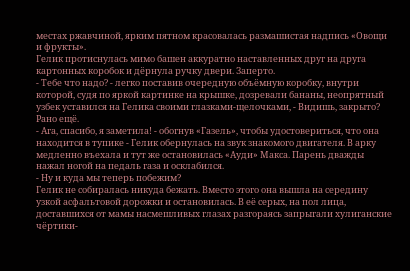местах ржавчиной, ярким пятном красовалась размашистая надпись «Овощи и фрукты».
Гелик протиснулась мимо башен аккуратно наставленных друг на друга картонных коробок и дёрнула ручку двери. Заперто.
- Тебе что надо? - легко поставив очередную объёмную коробку, внутри которой, судя по яркой картинке на крышке, дозревали бананы, неопрятный узбек уставился на Гелика своими глазками-щелочками, - Видишь, закрыто? Рано ещё.
- Ага, спасибо, я заметила! - обогнув «Газель», чтобы удостовериться, что она находится в тупике - Гелик обернулась на звук знакомого двигателя. В арку медленно въехала и тут же остановилась «Ауди» Макса. Парень дважды нажал ногой на педаль газа и осклабился.
- Ну и куда мы теперь побежим?
Гелик не собиралась никуда бежать. Вместо этого она вышла на середину узкой асфальтовой дорожки и остановилась. В её серых, на пол лица, доставшихся от мамы насмешливых глазах разгораясь запрыгали хулиганские чёртики-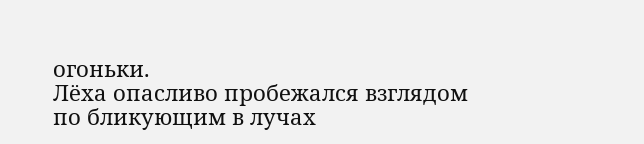огоньки.
Лёха опасливо пробежался взглядом по бликующим в лучах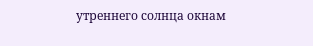утреннего солнца окнам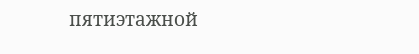пятиэтажной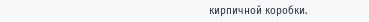кирпичной коробки.